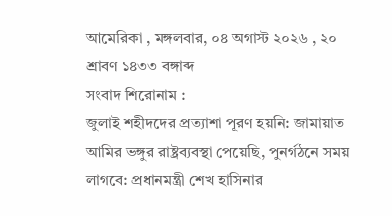আমেরিকা , মঙ্গলবার, ০৪ অগাস্ট ২০২৬ , ২০ শ্রাবণ ১৪৩৩ বঙ্গাব্দ
সংবাদ শিরোনাম :
জুলাই শহীদদের প্রত্যাশা পূরণ হয়নি: জামায়াত আমির ভঙ্গুর রাষ্ট্রব্যবস্থা পেয়েছি, পুনর্গঠনে সময় লাগবে: প্রধানমন্ত্রী শেখ হাসিনার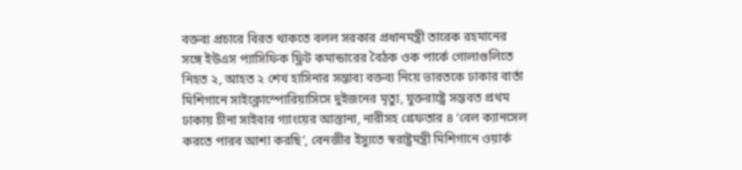বক্তব্য প্রচারে বিরত থাকতে বলল সরকার প্রধানমন্ত্রী তারেক রহমানের সঙ্গে ইউএস প্যাসিফিক ফ্লিট কমান্ডারের বৈঠক ওক পার্কে গোলাগুলিতে নিহত ২, আহত ২ শেখ হাসিনার সম্ভাব্য বক্তব্য নিয়ে ভারতকে ঢাকার বার্তা মিশিগানে সাইক্লোস্পোরিয়াসিসে দুইজনের মৃত্যু, যুক্তরাষ্ট্রে সম্ভবত প্রথম ঢাকায় চীনা সাইবার গ্যাংয়ের আস্তানা, নারীসহ গ্রেফতার ৪ ‘বেল ক্যানসেল করতে পারব আশা করছি’, বেনজীর ইস্যুতে স্বরাষ্ট্রমন্ত্রী মিশিগানে ওয়ার্ক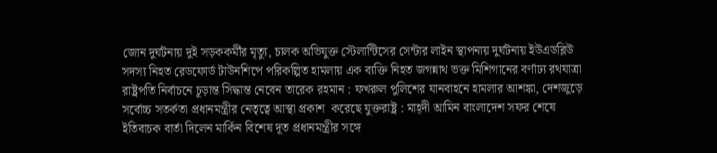জোন দুর্ঘটনায় দুই সড়ককর্মীর মৃত্যু, চালক অভিযুক্ত স্টেলান্টিসের সেন্টার লাইন স্থাপনায় দুর্ঘটনায় ইউএডব্লিউ সদস্য নিহত রেডফোর্ড টাউনশিপে পরিকল্পিত হামলায় এক ব্যক্তি নিহত জগন্নাথ ভক্ত মিশিগানের বর্ণাঢ্য রথযাত্রা রাষ্ট্রপতি নির্বাচনে চূড়ান্ত সিদ্ধান্ত নেবেন তারেক রহমান : ফখরুল পুলিশের যানবাহনে হামলার আশঙ্কা, দেশজুড়ে সর্বোচ্চ সতর্কতা প্রধানমন্ত্রীর নেতৃত্বে আস্থা প্রকাশ  করেছে যুক্তরাষ্ট্র : মাহ্দী আমিন বাংলাদেশ সফর শেষে ইতিবাচক বার্তা দিলেন মার্কিন বিশেষ দূত প্রধানমন্ত্রীর সঙ্গে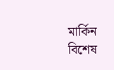মার্কিন বিশেষ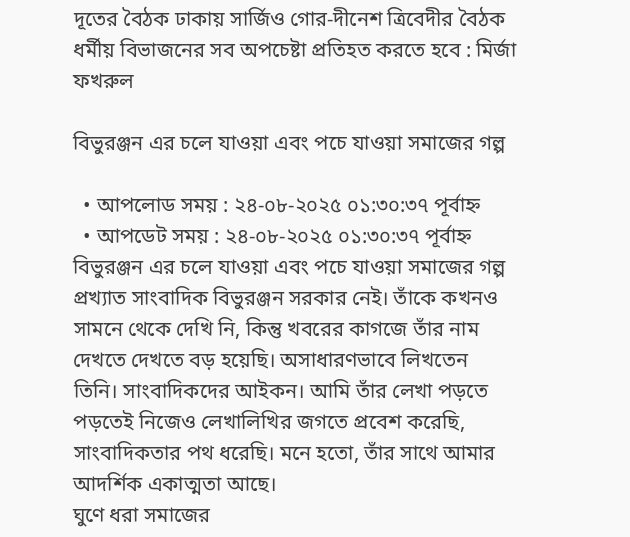দূতের বৈঠক ঢাকায় সার্জিও গোর-দীনেশ ত্রিবেদীর বৈঠক ধর্মীয় বিভাজনের সব অপচেষ্টা প্রতিহত করতে হবে : মির্জা ফখরুল

বিভুরঞ্জন এর চলে যাওয়া এবং পচে যাওয়া সমাজের গল্প

  • আপলোড সময় : ২৪-০৮-২০২৫ ০১:৩০:৩৭ পূর্বাহ্ন
  • আপডেট সময় : ২৪-০৮-২০২৫ ০১:৩০:৩৭ পূর্বাহ্ন
বিভুরঞ্জন এর চলে যাওয়া এবং পচে যাওয়া সমাজের গল্প
প্রখ্যাত সাংবাদিক বিভুরঞ্জন সরকার নেই। তাঁকে কখনও সামনে থেকে দেখি নি, কিন্তু খবরের কাগজে তাঁর নাম দেখতে দেখতে বড় হয়েছি। অসাধারণভাবে লিখতেন তিনি। সাংবাদিকদের আইকন। আমি তাঁর লেখা পড়তে পড়তেই নিজেও লেখালিখির জগতে প্রবেশ করেছি, সাংবাদিকতার পথ ধরেছি। মনে হতো, তাঁর সাথে আমার আদর্শিক একাত্মতা আছে।
ঘুণে ধরা সমাজের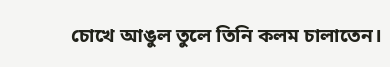চোখে আঙুল তুলে তিনি কলম চালাতেন।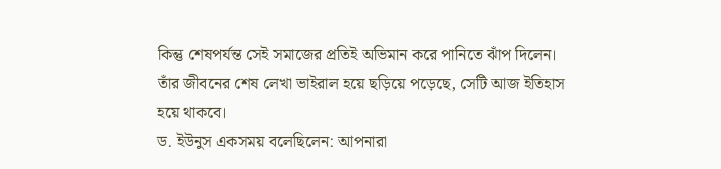কিন্তু শেষপর্যন্ত সেই সমাজের প্রতিই অভিমান করে পানিতে ঝাঁপ দিলেন। তাঁর জীবনের শেষ লেখা ভাইরাল হয়ে ছড়িয়ে পড়েছে, সেটি আজ ইতিহাস হয়ে থাকবে।
ড. ইউনুস একসময় বলেছিলেন: আপনারা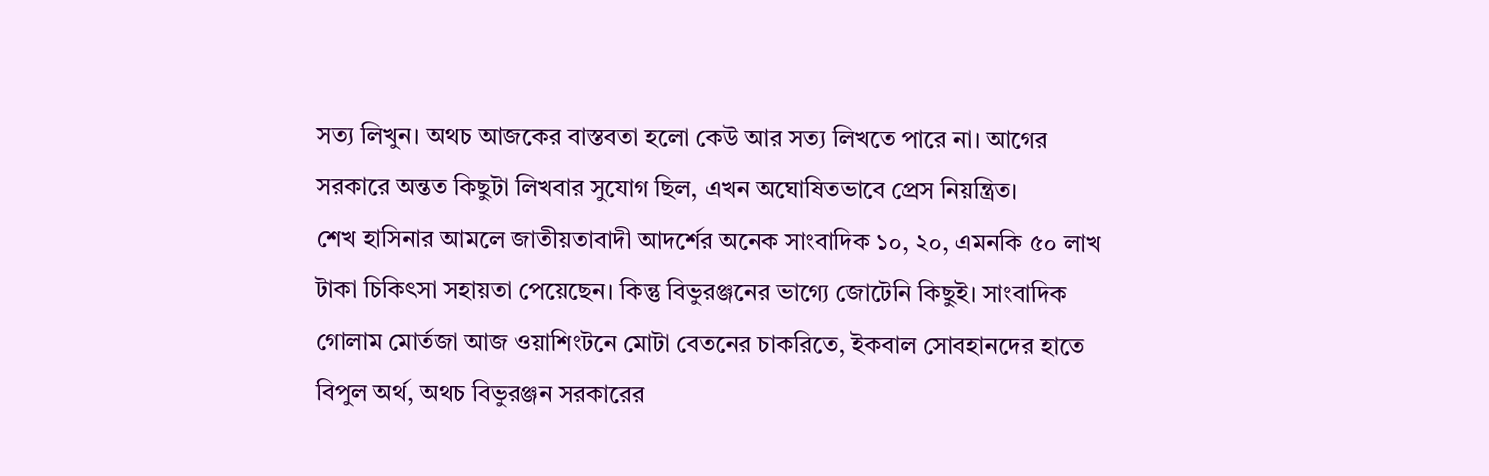সত্য লিখুন। অথচ আজকের বাস্তবতা হলো কেউ আর সত্য লিখতে পারে না। আগের সরকারে অন্তত কিছুটা লিখবার সুযোগ ছিল, এখন অঘোষিতভাবে প্রেস নিয়ন্ত্রিত।
শেখ হাসিনার আমলে জাতীয়তাবাদী আদর্শের অনেক সাংবাদিক ১০, ২০, এমনকি ৫০ লাখ টাকা চিকিৎসা সহায়তা পেয়েছেন। কিন্তু বিভুরঞ্জনের ভাগ্যে জোটেনি কিছুই। সাংবাদিক গোলাম মোর্তজা আজ ওয়াশিংটনে মোটা বেতনের চাকরিতে, ইকবাল সোবহানদের হাতে বিপুল অর্থ, অথচ বিভুরঞ্জন সরকারের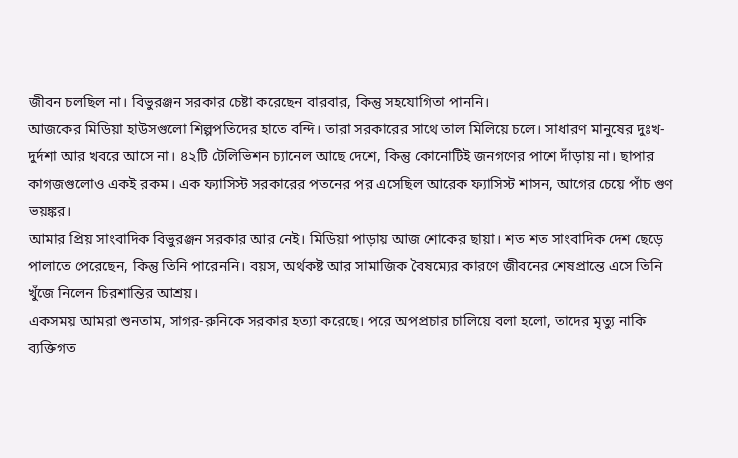জীবন চলছিল না। বিভুরঞ্জন সরকার চেষ্টা করেছেন বারবার, কিন্তু সহযোগিতা পাননি।
আজকের মিডিয়া হাউসগুলো শিল্পপতিদের হাতে বন্দি। তারা সরকারের সাথে তাল মিলিয়ে চলে। সাধারণ মানুষের দুঃখ-দুর্দশা আর খবরে আসে না। ৪২টি টেলিভিশন চ্যানেল আছে দেশে, কিন্তু কোনোটিই জনগণের পাশে দাঁড়ায় না। ছাপার কাগজগুলোও একই রকম। এক ফ্যাসিস্ট সরকারের পতনের পর এসেছিল আরেক ফ্যাসিস্ট শাসন, আগের চেয়ে পাঁচ গুণ ভয়ঙ্কর।
আমার প্রিয় সাংবাদিক বিভুরঞ্জন সরকার আর নেই। মিডিয়া পাড়ায় আজ শোকের ছায়া। শত শত সাংবাদিক দেশ ছেড়ে পালাতে পেরেছেন, কিন্তু তিনি পারেননি। বয়স, অর্থকষ্ট আর সামাজিক বৈষম্যের কারণে জীবনের শেষপ্রান্তে এসে তিনি খুঁজে নিলেন চিরশান্তির আশ্রয়।
একসময় আমরা শুনতাম, সাগর-রুনিকে সরকার হত্যা করেছে। পরে অপপ্রচার চালিয়ে বলা হলো, তাদের মৃত্যু নাকি ব্যক্তিগত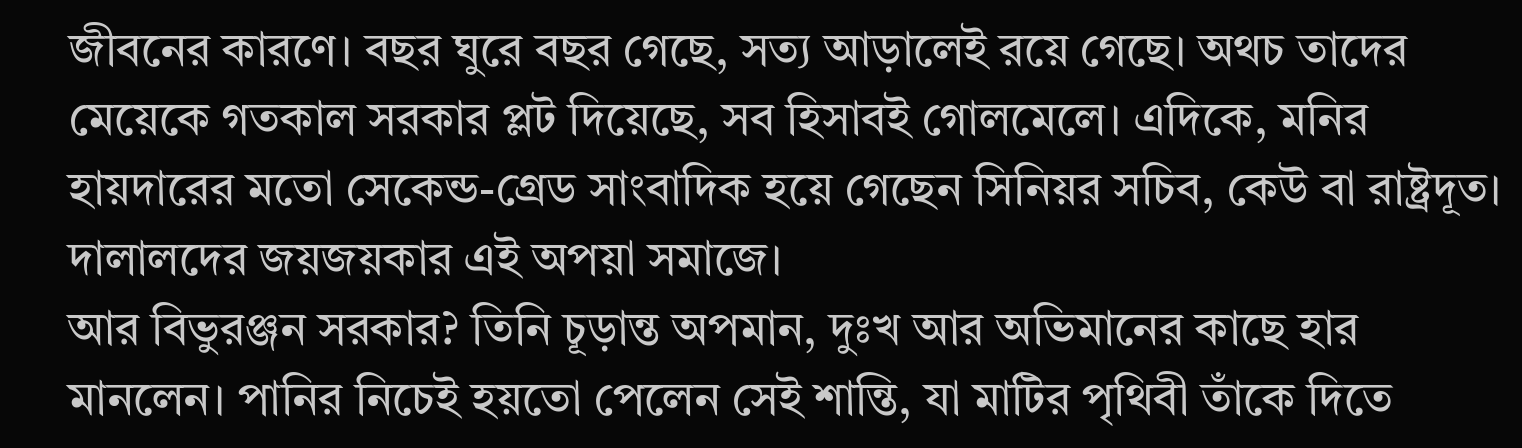জীবনের কারণে। বছর ঘুরে বছর গেছে, সত্য আড়ালেই রয়ে গেছে। অথচ তাদের মেয়েকে গতকাল সরকার প্লট দিয়েছে, সব হিসাবই গোলমেলে। এদিকে, মনির হায়দারের মতো সেকেন্ড-গ্রেড সাংবাদিক হয়ে গেছেন সিনিয়র সচিব, কেউ বা রাষ্ট্রদূত। দালালদের জয়জয়কার এই অপয়া সমাজে।
আর বিভুরঞ্জন সরকার? তিনি চূড়ান্ত অপমান, দুঃখ আর অভিমানের কাছে হার মানলেন। পানির নিচেই হয়তো পেলেন সেই শান্তি, যা মাটির পৃথিবী তাঁকে দিতে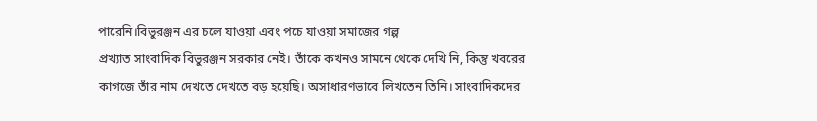পারেনি।বিভুরঞ্জন এর চলে যাওয়া এবং পচে যাওয়া সমাজের গল্প
প্রখ্যাত সাংবাদিক বিভুরঞ্জন সরকার নেই। তাঁকে কখনও সামনে থেকে দেখি নি, কিন্তু খবরের কাগজে তাঁর নাম দেখতে দেখতে বড় হয়েছি। অসাধারণভাবে লিখতেন তিনি। সাংবাদিকদের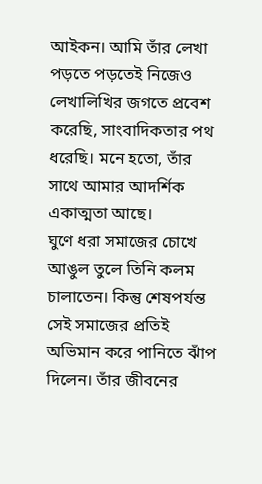আইকন। আমি তাঁর লেখা পড়তে পড়তেই নিজেও লেখালিখির জগতে প্রবেশ করেছি, সাংবাদিকতার পথ ধরেছি। মনে হতো, তাঁর সাথে আমার আদর্শিক একাত্মতা আছে।
ঘুণে ধরা সমাজের চোখে আঙুল তুলে তিনি কলম চালাতেন। কিন্তু শেষপর্যন্ত সেই সমাজের প্রতিই অভিমান করে পানিতে ঝাঁপ দিলেন। তাঁর জীবনের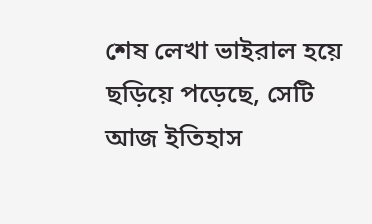শেষ লেখা ভাইরাল হয়ে ছড়িয়ে পড়েছে, সেটি আজ ইতিহাস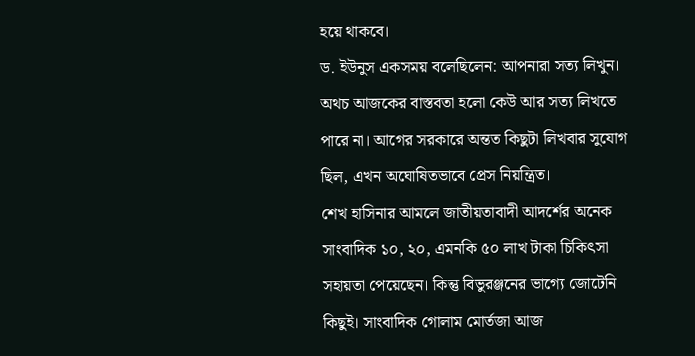হয়ে থাকবে।
ড. ইউনুস একসময় বলেছিলেন: আপনারা সত্য লিখুন। অথচ আজকের বাস্তবতা হলো কেউ আর সত্য লিখতে পারে না। আগের সরকারে অন্তত কিছুটা লিখবার সুযোগ ছিল, এখন অঘোষিতভাবে প্রেস নিয়ন্ত্রিত।
শেখ হাসিনার আমলে জাতীয়তাবাদী আদর্শের অনেক সাংবাদিক ১০, ২০, এমনকি ৫০ লাখ টাকা চিকিৎসা সহায়তা পেয়েছেন। কিন্তু বিভুরঞ্জনের ভাগ্যে জোটেনি কিছুই। সাংবাদিক গোলাম মোর্তজা আজ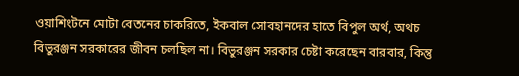ওয়াশিংটনে মোটা বেতনের চাকরিতে, ইকবাল সোবহানদের হাতে বিপুল অর্থ, অথচ বিভুরঞ্জন সরকারের জীবন চলছিল না। বিভুরঞ্জন সরকার চেষ্টা করেছেন বারবার, কিন্তু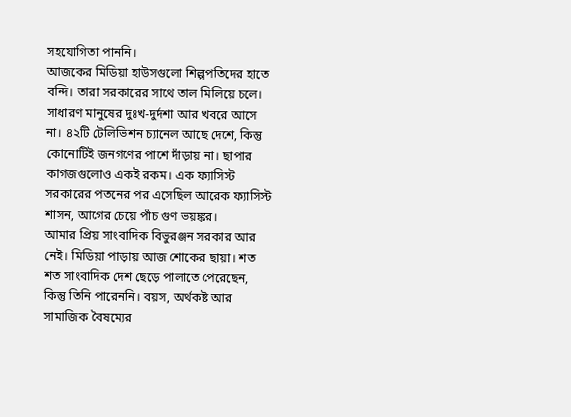সহযোগিতা পাননি।
আজকের মিডিয়া হাউসগুলো শিল্পপতিদের হাতে বন্দি। তারা সরকারের সাথে তাল মিলিয়ে চলে। সাধারণ মানুষের দুঃখ-দুর্দশা আর খবরে আসে না। ৪২টি টেলিভিশন চ্যানেল আছে দেশে, কিন্তু কোনোটিই জনগণের পাশে দাঁড়ায় না। ছাপার কাগজগুলোও একই রকম। এক ফ্যাসিস্ট সরকারের পতনের পর এসেছিল আরেক ফ্যাসিস্ট শাসন, আগের চেয়ে পাঁচ গুণ ভয়ঙ্কর।
আমার প্রিয় সাংবাদিক বিভুরঞ্জন সরকার আর নেই। মিডিয়া পাড়ায় আজ শোকের ছায়া। শত শত সাংবাদিক দেশ ছেড়ে পালাতে পেরেছেন, কিন্তু তিনি পারেননি। বয়স, অর্থকষ্ট আর সামাজিক বৈষম্যের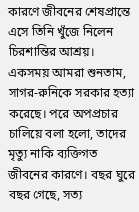কারণে জীবনের শেষপ্রান্তে এসে তিনি খুঁজে নিলেন চিরশান্তির আশ্রয়।
একসময় আমরা শুনতাম, সাগর-রুনিকে সরকার হত্যা করেছে। পরে অপপ্রচার চালিয়ে বলা হলো, তাদের মৃত্যু নাকি ব্যক্তিগত জীবনের কারণে। বছর ঘুরে বছর গেছে, সত্য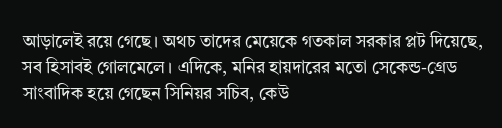আড়ালেই রয়ে গেছে। অথচ তাদের মেয়েকে গতকাল সরকার প্লট দিয়েছে, সব হিসাবই গোলমেলে। এদিকে, মনির হায়দারের মতো সেকেন্ড-গ্রেড সাংবাদিক হয়ে গেছেন সিনিয়র সচিব, কেউ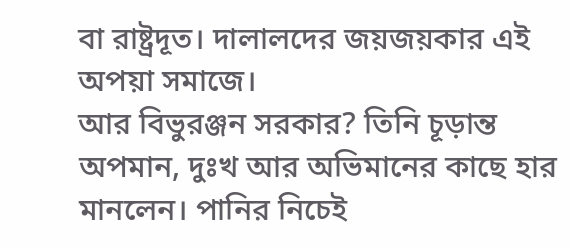বা রাষ্ট্রদূত। দালালদের জয়জয়কার এই অপয়া সমাজে।
আর বিভুরঞ্জন সরকার? তিনি চূড়ান্ত অপমান, দুঃখ আর অভিমানের কাছে হার মানলেন। পানির নিচেই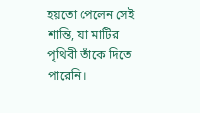হয়তো পেলেন সেই শান্তি, যা মাটির পৃথিবী তাঁকে দিতে পারেনি।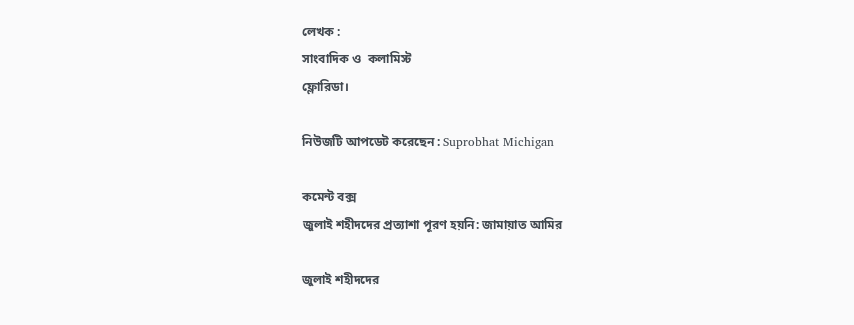লেখক :
সাংবাদিক ও  কলামিস্ট
ফ্লোরিডা।

নিউজটি আপডেট করেছেন : Suprobhat Michigan

কমেন্ট বক্স
জুলাই শহীদদের প্রত্যাশা পূরণ হয়নি: জামায়াত আমির

জুলাই শহীদদের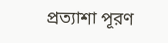প্রত্যাশা পূরণ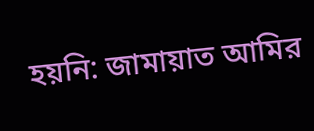হয়নি: জামায়াত আমির